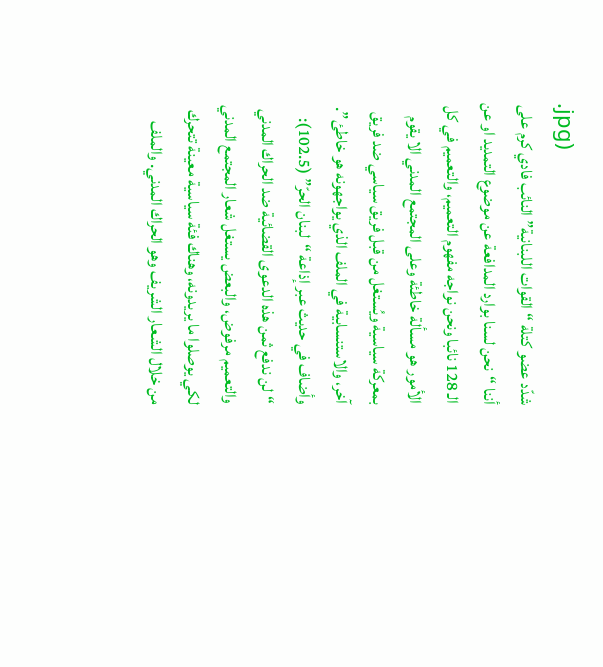.jpg)
شدّد عضو كتلة “القوات اللبنانية” النائب فادي كرم على أننا “نحن لسنا بوارد المدافعة عن موضوع التمديد او عن الـ 128 نائبا ونحن نواجه مفهوم التعميم، والتعميم في كل الأمور هو مسألة خاطئة وعلى المجتمع المدني الا يقوم بمعركة سياسية ويُستغل من قبل فريق سياسي ضد فريق آخر، والاستنسابية في الملف الذي يواجهونه هو خاطئ”.
وأضاف في حديث عبر إذاعة “لبنان الحرّ” (102.5): “لن ندفع ثمن هذه الدعوى القضائية ضد الحراك المدني والتعميم مرفوض، والبعض يستغل شعار المجتمع المدني لكي يوصلوا ما يريدونه، وهناك فئة سياسية معينة تتحرك من خلال الشعار الشريف وهو الحراك المدني. والملف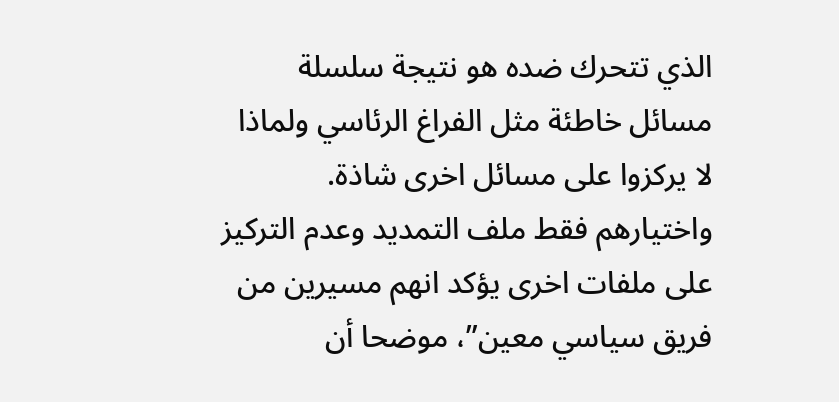الذي تتحرك ضده هو نتيجة سلسلة مسائل خاطئة مثل الفراغ الرئاسي ولماذا لا يركزوا على مسائل اخرى شاذة. واختيارهم فقط ملف التمديد وعدم التركيز على ملفات اخرى يؤكد انهم مسيرين من فريق سياسي معين”، موضحا أن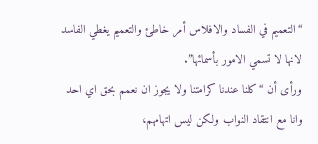“التعميم في الفساد والافلاس أمر خاطئ والتعميم يغطي الفاسد لانها لا تسمي الامور بأسمائها”.
ورأى أن “كلنا عندنا كرامتنا ولا يجوز ان نعمم بحق اي احد وانا مع انتقاد النواب ولكن ليس اتهامهم،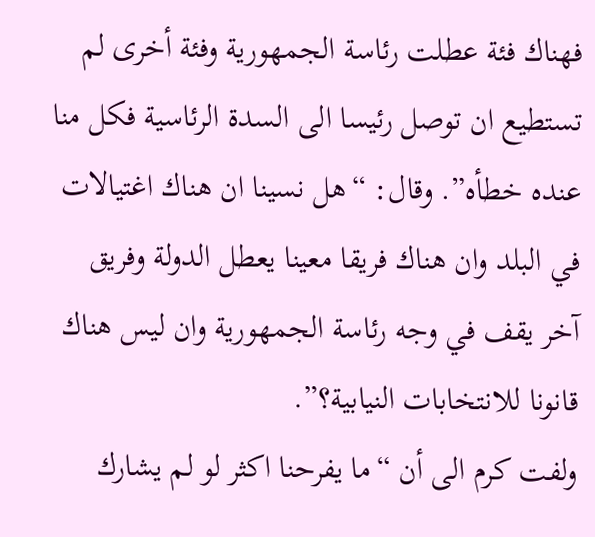فهناك فئة عطلت رئاسة الجمهورية وفئة أخرى لم تستطيع ان توصل رئيسا الى السدة الرئاسية فكل منا عنده خطأه”. وقال: “هل نسينا ان هناك اغتيالات في البلد وان هناك فريقا معينا يعطل الدولة وفريق آخر يقف في وجه رئاسة الجمهورية وان ليس هناك قانونا للانتخابات النيابية؟”.
ولفت كرم الى أن “ما يفرحنا اكثر لو لم يشارك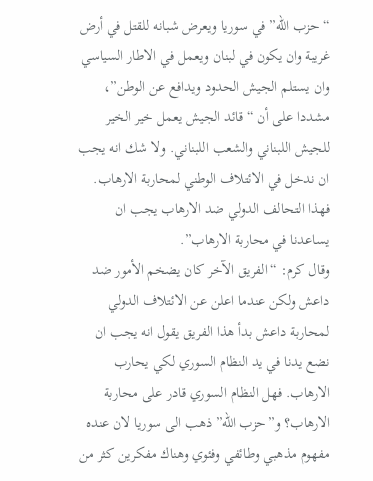“حزب الله” في سوريا ويعرض شبانه للقتل في أرض غريبة وان يكون في لبنان ويعمل في الاطار السياسي وان يستلم الجيش الحدود ويدافع عن الوطن”، مشددا على أن “قائد الجيش يعمل خير الخير للجيش اللبناني والشعب اللبناني. ولا شك انه يجب ان ندخل في الائتلاف الوطني لمحاربة الارهاب. فهذا التحالف الدولي ضد الارهاب يجب ان يساعدنا في محاربة الارهاب”.
وقال كرم: “الفريق الآخر كان يضخم الأمور ضد داعش ولكن عندما اعلن عن الائتلاف الدولي لمحاربة داعش بدأ هذا الفريق يقول انه يجب ان نضع يدنا في يد النظام السوري لكي يحارب الارهاب. فهل النظام السوري قادر على محاربة الارهاب؟ و”حزب الله” ذهب الى سوريا لان عنده مفهوم مذهبي وطائفي وفئوي وهناك مفكرين كثر من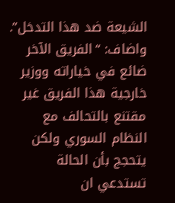الشيعة ضد هذا التدخل”.
واضاف: “الفريق الآخر ضائع في خياراته ووزير خارجية هذا الفريق غير مقتنع بالتحالف مع النظام السوري ولكن يتحجج بأن الحالة تستدعي ان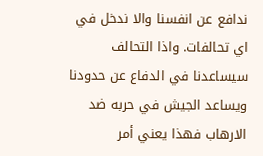ندافع عن انفسنا والا ندخل في اي تحالفات. واذا التحالف سيساعدنا في الدفاع عن حدودنا ويساعد الجيش في حربه ضد الارهاب فهذا يعني أمر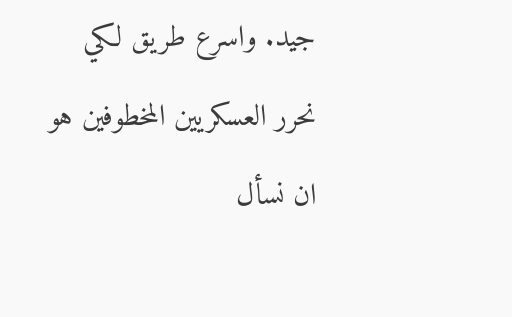جيد. واسرع طريق لكي نحرر العسكريين المخطوفين هو ان نسأل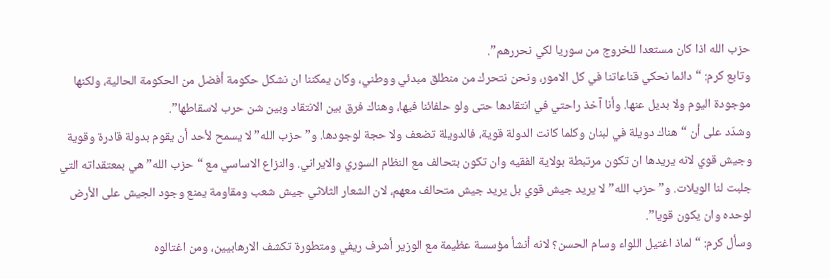حزب الله اذا كان مستعدا للخروج من سوريا لكي نحررهم”.
وتابع كرم: “دائما نحكي قناعاتنا في كل الامور، ونحن نتحرك من منطلق مبدئي ووطني، وكان يمكننا ان نشكل حكومة أفضل من الحكومة الحالية، ولكنها موجودة اليوم ولا بديل عنها. وأنا آخذ راحتي في انتقادها حتى ولو حلفائنا فيها، وهناك فرق بين الانتقاد وبين شن حرب لاسقاطها”.
وشدّد على أن “هناك دويلة في لبنان وكلما كانت الدولة قوية، فالدويلة تضعف ولا حجة لوجودها. و”حزب الله” لا يسمح لأحد أن يقوم بدولة قادرة وقوية وجيش قوي لانه يريدها ان تكون مرتبطة بولاية الفقيه وان تكون بتحالف مع النظام السوري والايراني. والنزاع الاساسي مع “حزب الله” هي بمعتقداته التي جلبت لنا الويلات. و”حزب الله” لا يريد جيش قوي بل يريد جيش متحالف معهم، لان الشعار الثلاثي جيش شعب ومقاومة يمنع وجود الجيش على الأرض لوحده وان يكون قويا”.
وسأل كرم: “لماذ اغتيل اللواء وسام الحسن؟ لانه أنشأ مؤسسة عظيمة مع الوزير أشرف ريفي ومتطورة تكشف الارهابيين، ومن اغتالوه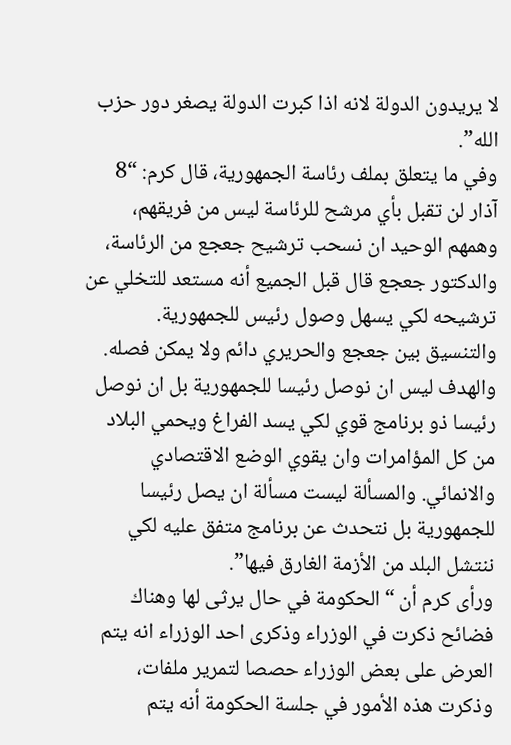لا يريدون الدولة لانه اذا كبرت الدولة يصغر دور حزب الله”.
وفي ما يتعلق بملف رئاسة الجمهورية، قال كرم: “8 آذار لن تقبل بأي مرشح للرئاسة ليس من فريقهم، وهمهم الوحيد ان نسحب ترشيح جعجع من الرئاسة، والدكتور جعجع قال قبل الجميع أنه مستعد للتخلي عن ترشيحه لكي يسهل وصول رئيس للجمهورية. والتنسيق بين جعجع والحريري دائم ولا يمكن فصله. والهدف ليس ان نوصل رئيسا للجمهورية بل ان نوصل رئيسا ذو برنامج قوي لكي يسد الفراغ ويحمي البلاد من كل المؤامرات وان يقوي الوضع الاقتصادي والانمائي. والمسألة ليست مسألة ان يصل رئيسا للجمهورية بل نتحدث عن برنامج متفق عليه لكي ننتشل البلد من الأزمة الغارق فيها”.
ورأى كرم أن “الحكومة في حال يرثى لها وهناك فضائح ذكرت في الوزراء وذكرى احد الوزراء انه يتم العرض على بعض الوزراء حصصا لتمرير ملفات، وذكرت هذه الأمور في جلسة الحكومة أنه يتم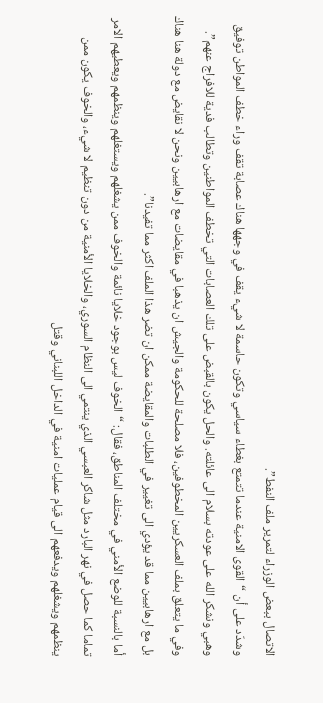الاتصال ببعض الوزراء لتمرير ملف النفط”.
وشدّد على أن “القوى الامنية عندما تتمتع بغطاء سياسي وتكون حاسمة لا شيء يقف في وجهها هناك عصابة تقف وراء خطف المواطن توفيق وهبي ونشكر الله على عودته بسلام الى عائلته. والحل يكون بالقبض على تلك العصابات التي تخطف المواطنين وتطالب فدية للافراج عنهم”.
وفي ما يتعلق بملف العسكريين المخطوفين، فلا مصلحة للحكومة والجيش ان يذهبا في مقايضات مع ارهابيين ونحن لا نقايض مع دولة هنا هناك بل مع ارهابيين مما قد يؤدي الى تغيير في الطلبات والمقايضة ممكن ان تضر هذا الملف اكثر مما تفيدنا”.
أما بالنسبة للوضع الأمني في مختلف المناطق، فقال: “الخوف ليس بوجود خلايا نائمة والخوف ممن يشغلهم ويستغلهم وينظمهم ويعطيهم الامر تماما كما حصل في نهر البارد مثل شاكر العبسي الذي ينتمي الى النظام السوري، والخلايا الأمنية من دون تنظيم لا شيء، والخوف يكون ممن ينظمهم ويشغلهم ويدفعهم الى قيام عمليات امنية في الداخل اللبناني وقتل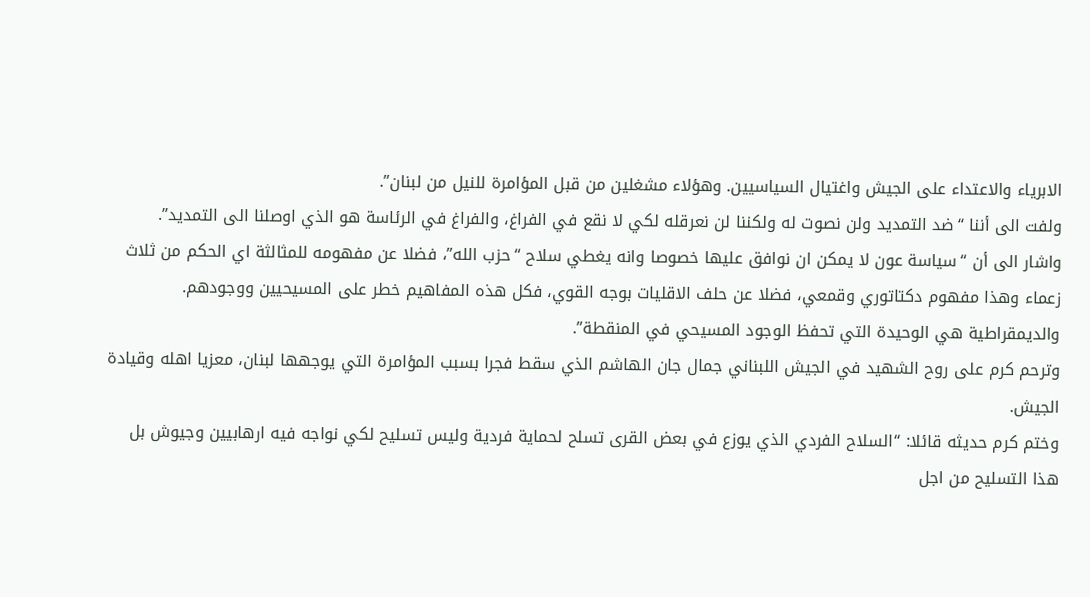الابرياء والاعتداء على الجيش واغتيال السياسيين. وهؤلاء مشغلين من قبل المؤامرة للنيل من لبنان”.
ولفت الى أننا “ضد التمديد ولن نصوت له ولكننا لن نعرقله لكي لا نقع في الفراغ، والفراغ في الرئاسة هو الذي اوصلنا الى التمديد”.
واشار الى أن “سياسة عون لا يمكن ان نوافق عليها خصوصا وانه يغطي سلاح “حزب الله”، فضلا عن مفهومه للمثالثة اي الحكم من ثلاث زعماء وهذا مفهوم دكتاتوري وقمعي، فضلا عن حلف الاقليات بوجه القوي، فكل هذه المفاهيم خطر على المسيحيين ووجودهم. والديمقراطية هي الوحيدة التي تحفظ الوجود المسيحي في المنقطة”.
وترحم كرم على روح الشهيد في الجيش اللبناني جمال جان الهاشم الذي سقط فجرا بسبب المؤامرة التي يوجهها لبنان، معزيا اهله وقيادة الجيش.
وختم كرم حديثه قائلا: “السلاح الفردي الذي يوزع في بعض القرى تسلح لحماية فردية وليس تسليح لكي نواجه فيه ارهابيين وجيوش بل هذا التسليح من اجل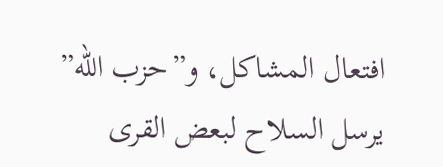افتعال المشاكل، و”حزب الله” يرسل السلاح لبعض القرى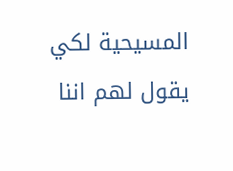المسيحية لكي يقول لهم اننا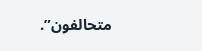متحالفون”.